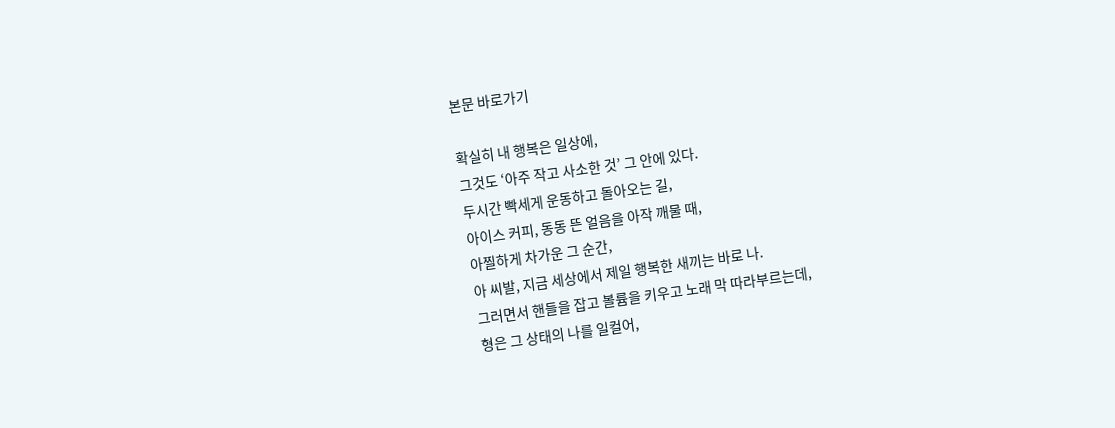본문 바로가기

확실히 내 행복은 일상에,
그것도 ‘아주 작고 사소한 것’ 그 안에 있다.
두시간 빡세게 운동하고 돌아오는 길,
아이스 커피, 동동 뜬 얼음을 아작 깨물 때,
아찔하게 차가운 그 순간,
아 씨발, 지금 세상에서 제일 행복한 새끼는 바로 나.
그러면서 핸들을 잡고 볼륨을 키우고 노래 막 따라부르는데,
형은 그 상태의 나를 일컬어,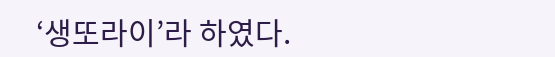‘생또라이’라 하였다.